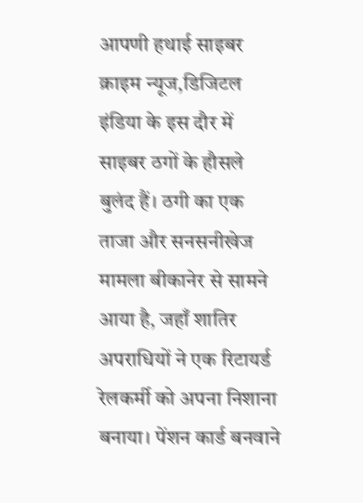आपणी हथाई साइबर क्राइम न्यूज,डिजिटल इंडिया के इस दौर में साइबर ठगों के हौसले बुलंद हैं। ठगी का एक ताजा और सनसनीखेज मामला बीकानेर से सामने आया है, जहाँ शातिर अपराधियों ने एक रिटायर्ड रेलकर्मी को अपना निशाना बनाया। पेंशन कार्ड बनवाने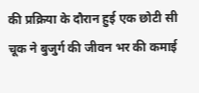की प्रक्रिया के दौरान हुई एक छोटी सी चूक ने बुजुर्ग की जीवन भर की कमाई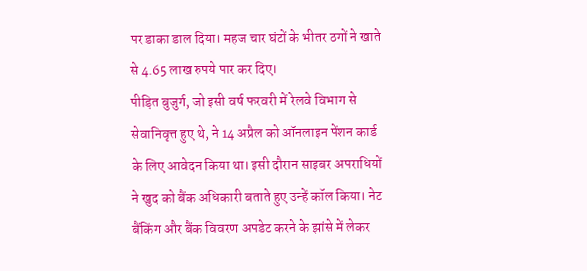पर डाका डाल दिया। महज चार घंटों के भीतर ठगों ने खाते से 4.65 लाख रुपये पार कर दिए।
पीड़ित बुजुर्ग, जो इसी वर्ष फरवरी में रेलवे विभाग से सेवानिवृत्त हुए थे, ने 14 अप्रैल को ऑनलाइन पेंशन कार्ड के लिए आवेदन किया था। इसी दौरान साइबर अपराधियों ने खुद को बैंक अधिकारी बताते हुए उन्हें कॉल किया। नेट बैंकिंग और बैंक विवरण अपडेट करने के झांसे में लेकर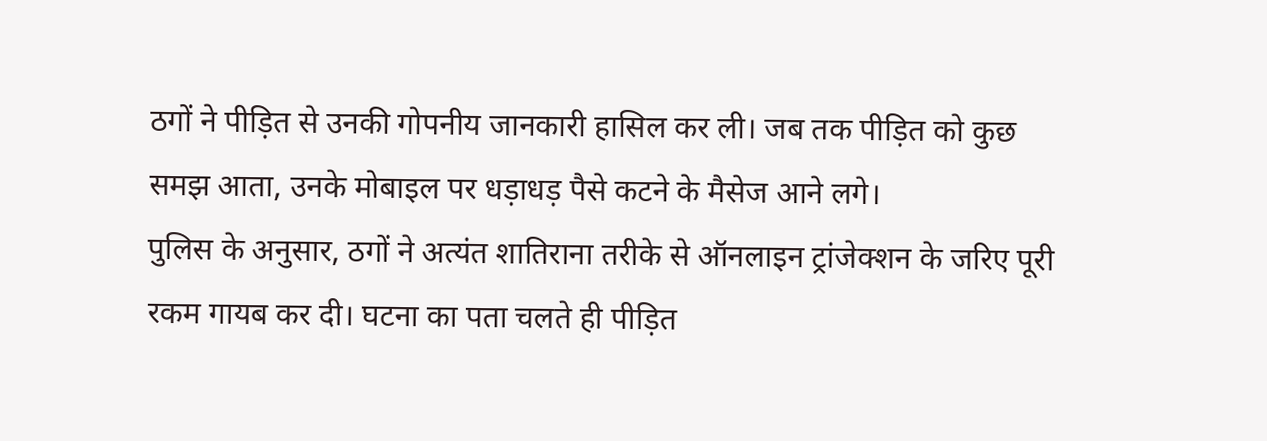ठगों ने पीड़ित से उनकी गोपनीय जानकारी हासिल कर ली। जब तक पीड़ित को कुछ समझ आता, उनके मोबाइल पर धड़ाधड़ पैसे कटने के मैसेज आने लगे।
पुलिस के अनुसार, ठगों ने अत्यंत शातिराना तरीके से ऑनलाइन ट्रांजेक्शन के जरिए पूरी रकम गायब कर दी। घटना का पता चलते ही पीड़ित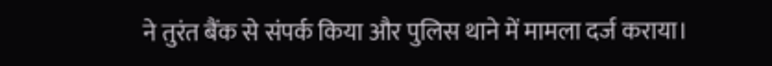ने तुरंत बैंक से संपर्क किया और पुलिस थाने में मामला दर्ज कराया।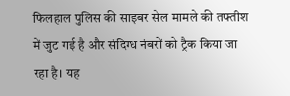फिलहाल पुलिस की साइबर सेल मामले की तफ्तीश में जुट गई है और संदिग्ध नंबरों को ट्रैक किया जा रहा है। यह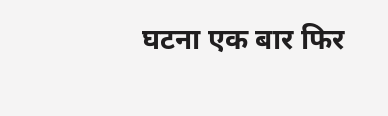घटना एक बार फिर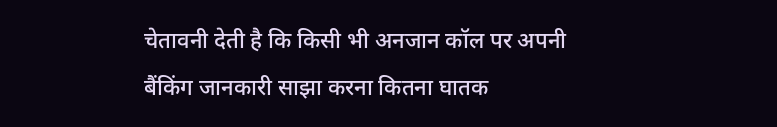चेतावनी देती है कि किसी भी अनजान कॉल पर अपनी बैंकिंग जानकारी साझा करना कितना घातक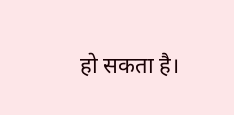हो सकता है।